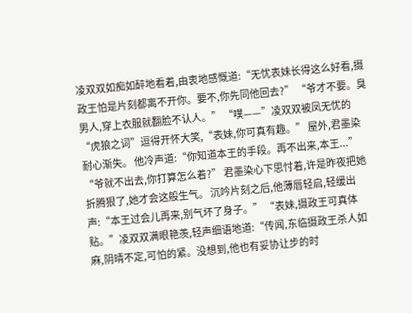凌双双如痴如醉地看着,由衷地感慨道:“无忧表妹长得这么好看,摄政王怕是片刻都离不开你。要不,你先同他回去?” “爷才不要。臭男人,穿上衣服就翻脸不认人。” “噗——”凌双双被凤无忧的“虎狼之词”逗得开怀大笑,“表妹,你可真有趣。” 屋外,君墨染耐心渐失。 他冷声道:“你知道本王的手段。再不出来,本王...” “爷就不出去,你打算怎么着?” 君墨染心下思忖着,许是昨夜把她折腾狠了,她才会这般生气。 沉吟片刻之后,他薄唇轻启,轻缓出声:“本王过会儿再来,别气坏了身子。” “表妹,摄政王可真体贴。”凌双双满眼艳羡,轻声细语地道:“传闻,东临摄政王杀人如麻,阴晴不定,可怕的紧。没想到,他也有妥协让步的时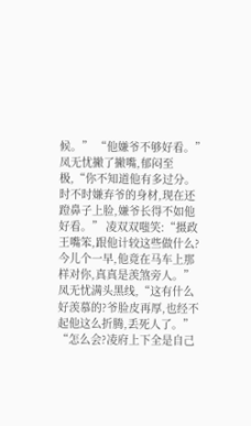候。” “他嫌爷不够好看。” 凤无忧撇了撇嘴,郁闷至极,“你不知道他有多过分。时不时嫌弃爷的身材,现在还蹬鼻子上脸,嫌爷长得不如他好看。” 凌双双嗤笑:“摄政王嘴笨,跟他计较这些做什么?今儿个一早,他竟在马车上那样对你,真真是羡煞旁人。” 凤无忧满头黑线,“这有什么好羡慕的?爷脸皮再厚,也经不起他这么折腾,丢死人了。” “怎么会?凌府上下全是自己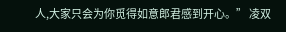人,大家只会为你觅得如意郎君感到开心。” 凌双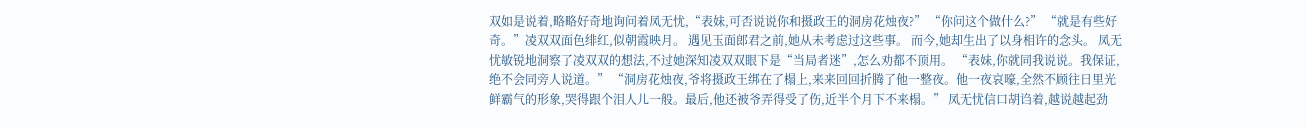双如是说着,略略好奇地询问着凤无忧,“表妹,可否说说你和摄政王的洞房花烛夜?” “你问这个做什么?” “就是有些好奇。”凌双双面色绯红,似朝霞映月。 遇见玉面郎君之前,她从未考虑过这些事。 而今,她却生出了以身相许的念头。 凤无忧敏锐地洞察了凌双双的想法,不过她深知凌双双眼下是“当局者迷”,怎么劝都不顶用。 “表妹,你就同我说说。我保证,绝不会同旁人说道。” “洞房花烛夜,爷将摄政王绑在了榻上,来来回回折腾了他一整夜。他一夜哀嚎,全然不顾往日里光鲜霸气的形象,哭得跟个泪人儿一般。最后,他还被爷弄得受了伤,近半个月下不来榻。” 凤无忧信口胡诌着,越说越起劲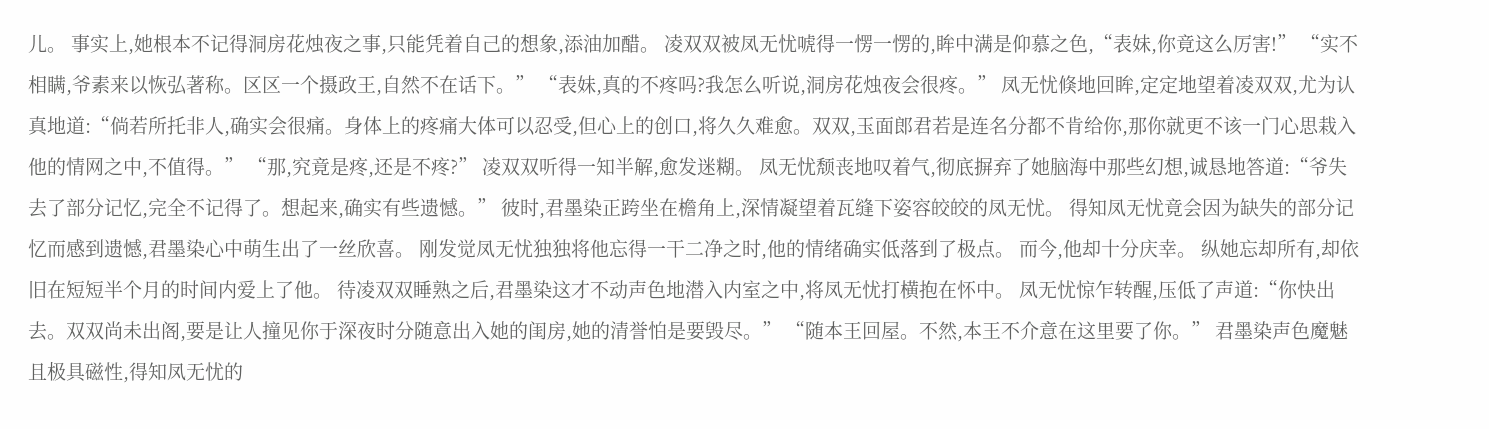儿。 事实上,她根本不记得洞房花烛夜之事,只能凭着自己的想象,添油加醋。 凌双双被凤无忧唬得一愣一愣的,眸中满是仰慕之色,“表妹,你竟这么厉害!” “实不相瞒,爷素来以恢弘著称。区区一个摄政王,自然不在话下。” “表妹,真的不疼吗?我怎么听说,洞房花烛夜会很疼。” 凤无忧倏地回眸,定定地望着凌双双,尤为认真地道:“倘若所托非人,确实会很痛。身体上的疼痛大体可以忍受,但心上的创口,将久久难愈。双双,玉面郎君若是连名分都不肯给你,那你就更不该一门心思栽入他的情网之中,不值得。” “那,究竟是疼,还是不疼?” 凌双双听得一知半解,愈发迷糊。 凤无忧颓丧地叹着气,彻底摒弃了她脑海中那些幻想,诚恳地答道:“爷失去了部分记忆,完全不记得了。想起来,确实有些遗憾。” 彼时,君墨染正跨坐在檐角上,深情凝望着瓦缝下姿容皎皎的凤无忧。 得知凤无忧竟会因为缺失的部分记忆而感到遗憾,君墨染心中萌生出了一丝欣喜。 刚发觉凤无忧独独将他忘得一干二净之时,他的情绪确实低落到了极点。 而今,他却十分庆幸。 纵她忘却所有,却依旧在短短半个月的时间内爱上了他。 待凌双双睡熟之后,君墨染这才不动声色地潜入内室之中,将凤无忧打横抱在怀中。 凤无忧惊乍转醒,压低了声道:“你快出去。双双尚未出阁,要是让人撞见你于深夜时分随意出入她的闺房,她的清誉怕是要毁尽。” “随本王回屋。不然,本王不介意在这里要了你。” 君墨染声色魔魅且极具磁性,得知凤无忧的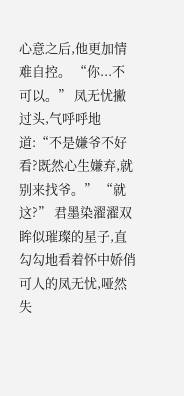心意之后,他更加情难自控。 “你...不可以。” 凤无忧撇过头,气呼呼地道:“不是嫌爷不好看?既然心生嫌弃,就别来找爷。” “就这?” 君墨染濯濯双眸似璀璨的星子,直勾勾地看着怀中娇俏可人的凤无忧,哑然失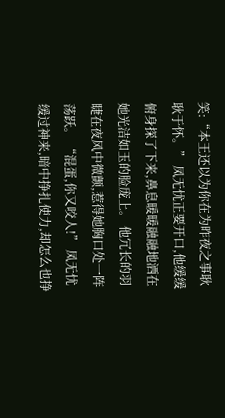笑:“本王还以为你在为昨夜之事耿耿于怀。” 凤无忧正要开口,他缓缓俯身探了下来,鼻息暖暖融融地洒在她光洁如玉的脸庞上。 他冗长的羽睫在夜风中微颤,惹得她胸口处一阵荡跃。 “混蛋,你又咬人!” 凤无忧缓过神来,暗中挣扎使力,却怎么也挣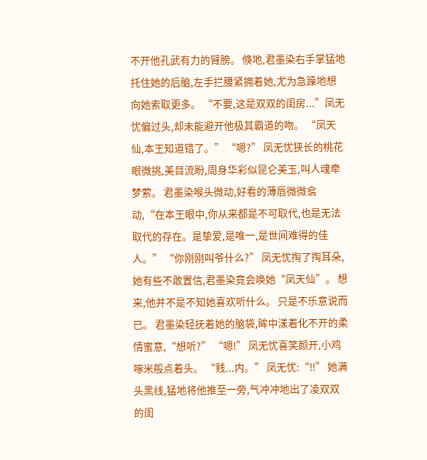不开他孔武有力的臂膀。 倏地,君墨染右手掌猛地托住她的后脑,左手拦腰紧拥着她,尤为急躁地想向她索取更多。 “不要,这是双双的闺房...”凤无忧偏过头,却未能避开他极其霸道的吻。 “凤天仙,本王知道错了。” “嗯?” 凤无忧狭长的桃花眼微挑,美目流盼,周身华彩似昆仑美玉,叫人魂牵梦萦。 君墨染喉头微动,好看的薄唇微微翕动,“在本王眼中,你从来都是不可取代,也是无法取代的存在。是挚爱,是唯一,是世间难得的佳人。” “你刚刚叫爷什么?” 凤无忧掏了掏耳朵,她有些不敢置信,君墨染竟会唤她“凤天仙”。 想来,他并不是不知她喜欢听什么。 只是不乐意说而已。 君墨染轻抚着她的脑袋,眸中漾着化不开的柔情蜜意,“想听?” “嗯!” 凤无忧喜笑颜开,小鸡啄米般点着头。 “贱...内。” 凤无忧:“!!” 她满头黑线,猛地将他推至一旁,气冲冲地出了凌双双的闺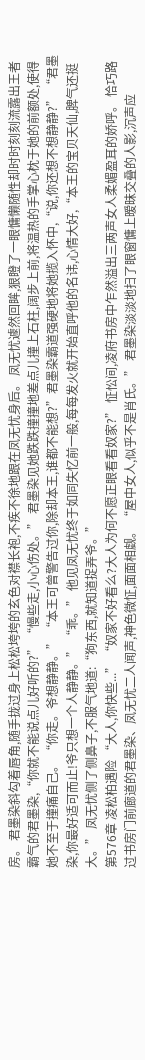房。 君墨染斜勾着唇角,随手拢过身上松松垮垮的玄色对襟长袍,不疾不徐地跟在凤无忧身后。 凤无忧遽然回眸,狠瞪了一眼慵懒随性却时时刻刻流露出王者霸气的君墨染,“你就不能说点儿好听的?” “慢些走,小心伤处。” 君墨染见她跌跌撞撞地差点儿撞上石柱,阔步上前,将温热的手掌心枕于她的前额处,使得她不至于撞痛自己。 “你走。爷想静静。” “本王可曾警告过你,除却本王,谁都不能想?”君墨染霸道强硬地将她揽入怀中,“说,你还想不想静静?” “君墨染,你最好适可而止!爷只想一个人静静。” “乖。” 他见凤无忧终于如同失忆前一般,每每发火就开始直呼他的名讳,心情大好,“本王的宝贝天仙,脾气还挺大。” 凤无忧侧了侧鼻子,不服气地道:“狗东西,就知道捉弄爷。”
第576章 凌松柏遇险 “大人,你快些...” “奴家不好看么?大人为何不愿正眼看看奴家?” 怔忪间,凌府书房中乍然溢出三两声女人柔媚盈耳的娇呼。 恰巧路过书房门前廊道的君墨染、凤无忧二人闻声,神色微怔,面面相觑。 “屋中女人,似乎不是肖氏。” 君墨染淡淡地扫了眼窗慵上暧昧交叠的人影,沉声应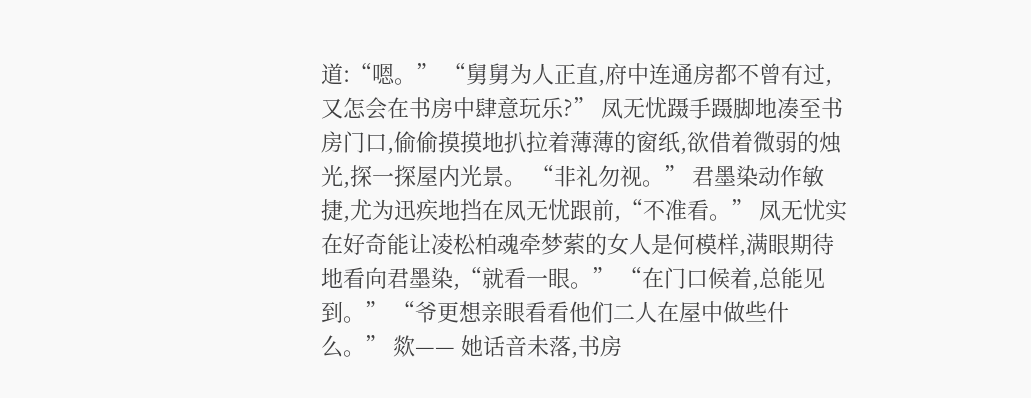道:“嗯。” “舅舅为人正直,府中连通房都不曾有过,又怎会在书房中肆意玩乐?” 凤无忧蹑手蹑脚地凑至书房门口,偷偷摸摸地扒拉着薄薄的窗纸,欲借着微弱的烛光,探一探屋内光景。 “非礼勿视。” 君墨染动作敏捷,尤为迅疾地挡在凤无忧跟前,“不准看。” 凤无忧实在好奇能让凌松柏魂牵梦萦的女人是何模样,满眼期待地看向君墨染,“就看一眼。” “在门口候着,总能见到。” “爷更想亲眼看看他们二人在屋中做些什么。” 欻—— 她话音未落,书房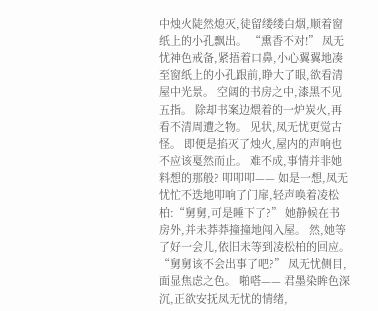中烛火陡然熄灭,徒留缕缕白烟,顺着窗纸上的小孔飘出。 “熏香不对!” 凤无忧神色戒备,紧捂着口鼻,小心翼翼地凑至窗纸上的小孔跟前,睁大了眼,欲看清屋中光景。 空阔的书房之中,漆黑不见五指。 除却书案边煨着的一炉炭火,再看不清周遭之物。 见状,凤无忧更觉古怪。 即便是掐灭了烛火,屋内的声响也不应该戛然而止。 难不成,事情并非她料想的那般? 叩叩叩—— 如是一想,凤无忧忙不迭地叩响了门扉,轻声唤着凌松柏:“舅舅,可是睡下了?” 她静候在书房外,并未莽莽撞撞地闯入屋。 然,她等了好一会儿,依旧未等到凌松柏的回应。 “舅舅该不会出事了吧?” 凤无忧侧目,面显焦虑之色。 啪嗒—— 君墨染眸色深沉,正欲安抚凤无忧的情绪,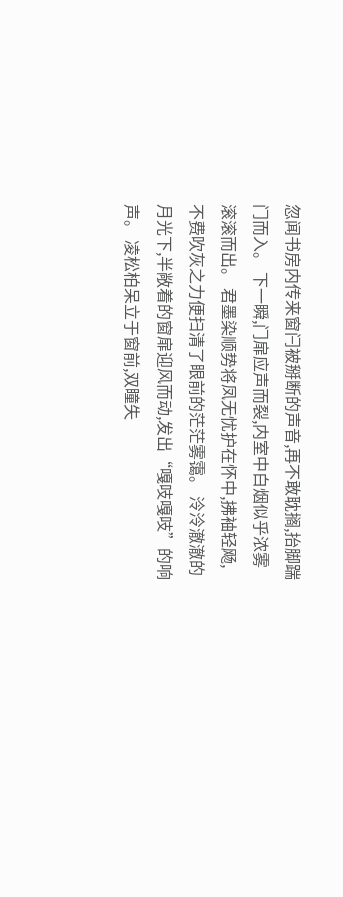忽闻书房内传来窗闩被掰断的声音,再不敢耽搁,抬脚踹门而入。 下一瞬,门扉应声而裂,内室中白烟似乎浓雾滚滚而出。 君墨染顺势将凤无忧护在怀中,拂袖轻飏,不费吹灰之力便扫清了眼前的茫茫雾霭。 泠泠澈澈的月光下,半敞着的窗扉迎风而动,发出“嘎吱嘎吱”的响声。 凌松柏呆立于窗前,双瞳失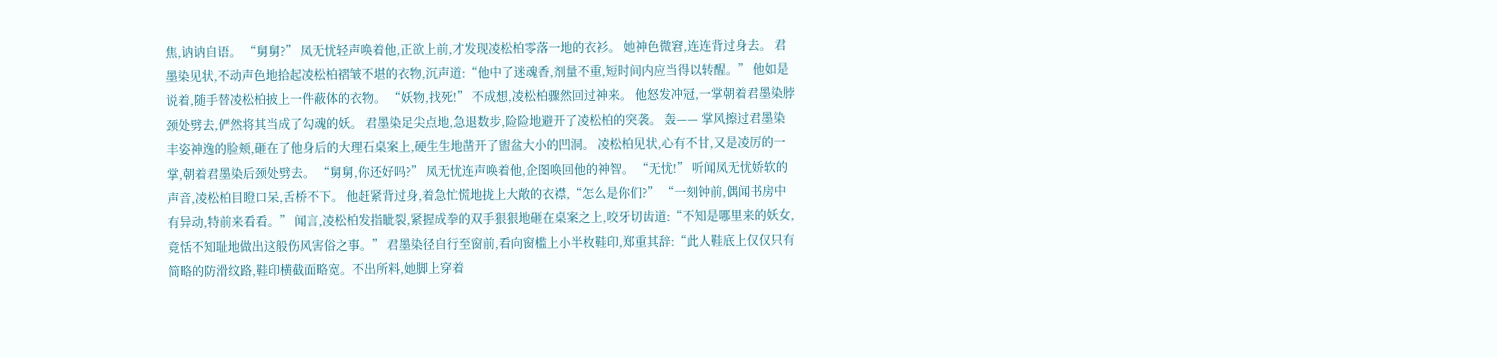焦,讷讷自语。 “舅舅?” 凤无忧轻声唤着他,正欲上前,才发现凌松柏零落一地的衣衫。 她神色微窘,连连背过身去。 君墨染见状,不动声色地拾起凌松柏褶皱不堪的衣物,沉声道:“他中了迷魂香,剂量不重,短时间内应当得以转醒。” 他如是说着,随手替凌松柏披上一件蔽体的衣物。 “妖物,找死!” 不成想,凌松柏骤然回过神来。 他怒发冲冠,一掌朝着君墨染脖颈处劈去,俨然将其当成了勾魂的妖。 君墨染足尖点地,急退数步,险险地避开了凌松柏的突袭。 轰—— 掌风擦过君墨染丰姿神逸的脸颊,砸在了他身后的大理石桌案上,硬生生地凿开了盥盆大小的凹洞。 凌松柏见状,心有不甘,又是凌厉的一掌,朝着君墨染后颈处劈去。 “舅舅,你还好吗?” 凤无忧连声唤着他,企图唤回他的神智。 “无忧!” 听闻凤无忧娇软的声音,凌松柏目瞪口呆,舌桥不下。 他赶紧背过身,着急忙慌地拢上大敞的衣襟,“怎么是你们?” “一刻钟前,偶闻书房中有异动,特前来看看。” 闻言,凌松柏发指眦裂,紧握成拳的双手狠狠地砸在桌案之上,咬牙切齿道:“不知是哪里来的妖女,竟恬不知耻地做出这般伤风害俗之事。” 君墨染径自行至窗前,看向窗槛上小半枚鞋印,郑重其辞:“此人鞋底上仅仅只有简略的防滑纹路,鞋印横截面略宽。不出所料,她脚上穿着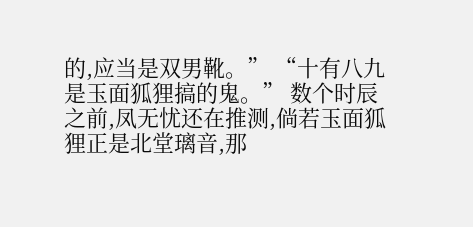的,应当是双男靴。” “十有八九是玉面狐狸搞的鬼。” 数个时辰之前,凤无忧还在推测,倘若玉面狐狸正是北堂璃音,那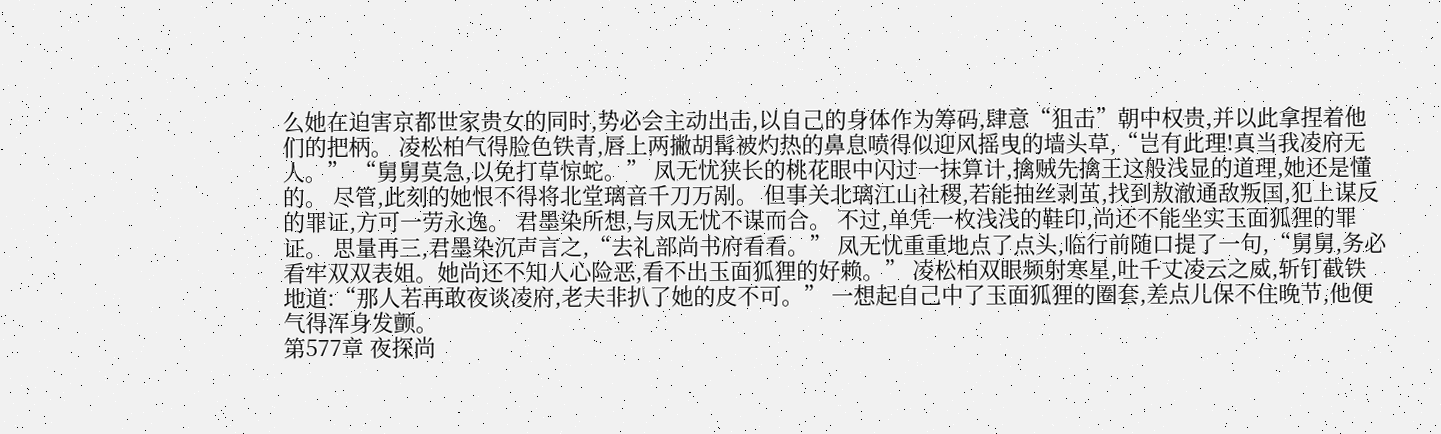么她在迫害京都世家贵女的同时,势必会主动出击,以自己的身体作为筹码,肆意“狙击”朝中权贵,并以此拿捏着他们的把柄。 凌松柏气得脸色铁青,唇上两撇胡髯被灼热的鼻息喷得似迎风摇曳的墙头草,“岂有此理!真当我凌府无人。” “舅舅莫急,以免打草惊蛇。” 凤无忧狭长的桃花眼中闪过一抹算计,擒贼先擒王这般浅显的道理,她还是懂的。 尽管,此刻的她恨不得将北堂璃音千刀万剐。 但事关北璃江山社稷,若能抽丝剥茧,找到敖澈通敌叛国,犯上谋反的罪证,方可一劳永逸。 君墨染所想,与凤无忧不谋而合。 不过,单凭一枚浅浅的鞋印,尚还不能坐实玉面狐狸的罪证。 思量再三,君墨染沉声言之,“去礼部尚书府看看。” 凤无忧重重地点了点头,临行前随口提了一句,“舅舅,务必看牢双双表姐。她尚还不知人心险恶,看不出玉面狐狸的好赖。” 凌松柏双眼频射寒星,吐千丈凌云之威,斩钉截铁地道:“那人若再敢夜谈凌府,老夫非扒了她的皮不可。” 一想起自己中了玉面狐狸的圈套,差点儿保不住晚节,他便气得浑身发颤。
第577章 夜探尚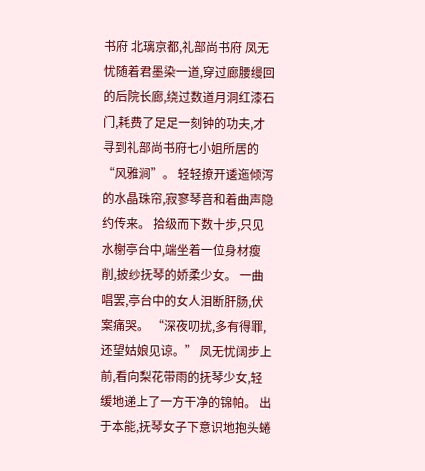书府 北璃京都,礼部尚书府 凤无忧随着君墨染一道,穿过廊腰缦回的后院长廊,绕过数道月洞红漆石门,耗费了足足一刻钟的功夫,才寻到礼部尚书府七小姐所居的“风雅涧”。 轻轻撩开逶迤倾泻的水晶珠帘,寂寥琴音和着曲声隐约传来。 拾级而下数十步,只见水榭亭台中,端坐着一位身材瘦削,披纱抚琴的娇柔少女。 一曲唱罢,亭台中的女人泪断肝肠,伏案痛哭。 “深夜叨扰,多有得罪,还望姑娘见谅。” 凤无忧阔步上前,看向梨花带雨的抚琴少女,轻缓地递上了一方干净的锦帕。 出于本能,抚琴女子下意识地抱头蜷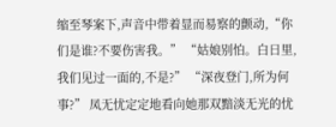缩至琴案下,声音中带着显而易察的颤动,“你们是谁?不要伤害我。” “姑娘别怕。白日里,我们见过一面的,不是?” “深夜登门,所为何事?” 凤无忧定定地看向她那双黯淡无光的忧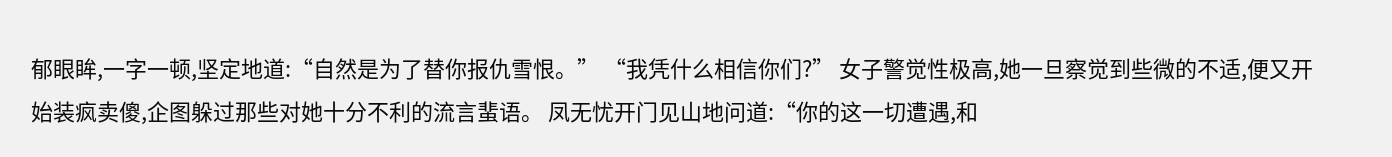郁眼眸,一字一顿,坚定地道:“自然是为了替你报仇雪恨。” “我凭什么相信你们?” 女子警觉性极高,她一旦察觉到些微的不适,便又开始装疯卖傻,企图躲过那些对她十分不利的流言蜚语。 凤无忧开门见山地问道:“你的这一切遭遇,和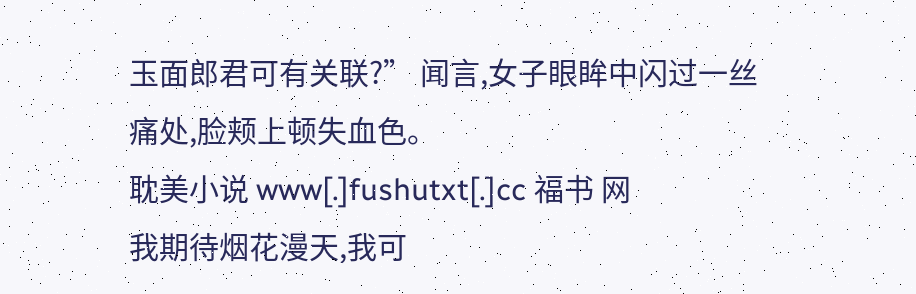玉面郎君可有关联?” 闻言,女子眼眸中闪过一丝痛处,脸颊上顿失血色。
耽美小说 www[.]fushutxt[.]cc 福书 网
我期待烟花漫天,我可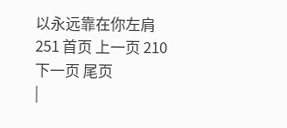以永远靠在你左肩
251 首页 上一页 210 下一页 尾页
|